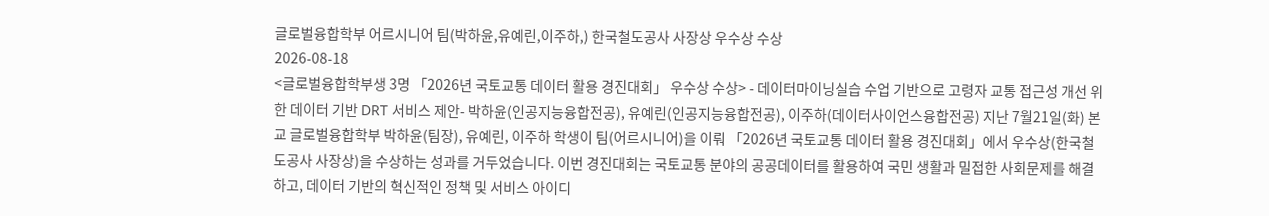글로벌융합학부 어르시니어 팀(박하윤,유예린,이주하,) 한국철도공사 사장상 우수상 수상
2026-08-18
<글로벌융합학부생 3명 「2026년 국토교통 데이터 활용 경진대회」 우수상 수상> - 데이터마이닝실습 수업 기반으로 고령자 교통 접근성 개선 위한 데이터 기반 DRT 서비스 제안- 박하윤(인공지능융합전공), 유예린(인공지능융합전공), 이주하(데이터사이언스융합전공) 지난 7월21일(화) 본교 글로벌융합학부 박하윤(팀장), 유예린, 이주하 학생이 팀(어르시니어)을 이뤄 「2026년 국토교통 데이터 활용 경진대회」에서 우수상(한국철도공사 사장상)을 수상하는 성과를 거두었습니다. 이번 경진대회는 국토교통 분야의 공공데이터를 활용하여 국민 생활과 밀접한 사회문제를 해결하고, 데이터 기반의 혁신적인 정책 및 서비스 아이디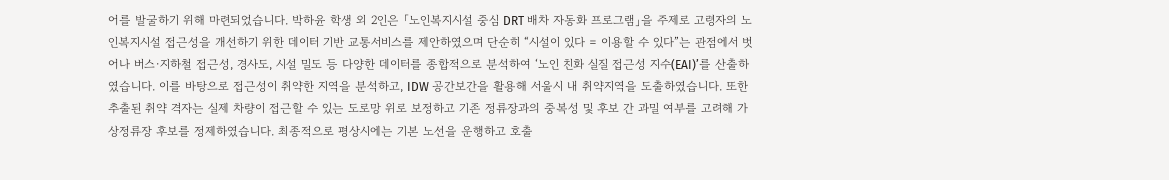어를 발굴하기 위해 마련되었습니다. 박하윤 학생 외 2인은 「노인복지시설 중심 DRT 배차 자동화 프로그램」을 주제로 고령자의 노인복지시설 접근성을 개선하기 위한 데이터 기반 교통서비스를 제안하였으며 단순히 “시설이 있다 = 이용할 수 있다”는 관점에서 벗어나 버스·지하철 접근성, 경사도, 시설 밀도 등 다양한 데이터를 종합적으로 분석하여 ‘노인 친화 실질 접근성 지수(EAI)’를 산출하였습니다. 이를 바탕으로 접근성이 취약한 지역을 분석하고, IDW 공간보간을 활용해 서울시 내 취약지역을 도출하였습니다. 또한 추출된 취약 격자는 실제 차량이 접근할 수 있는 도로망 위로 보정하고 기존 정류장과의 중복성 및 후보 간 과밀 여부를 고려해 가상정류장 후보를 정제하였습니다. 최종적으로 평상시에는 기본 노선을 운행하고 호출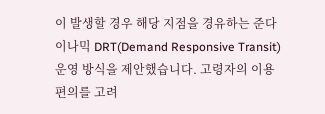이 발생할 경우 해당 지점을 경유하는 준다이나믹 DRT(Demand Responsive Transit) 운영 방식을 제안했습니다. 고령자의 이용 편의를 고려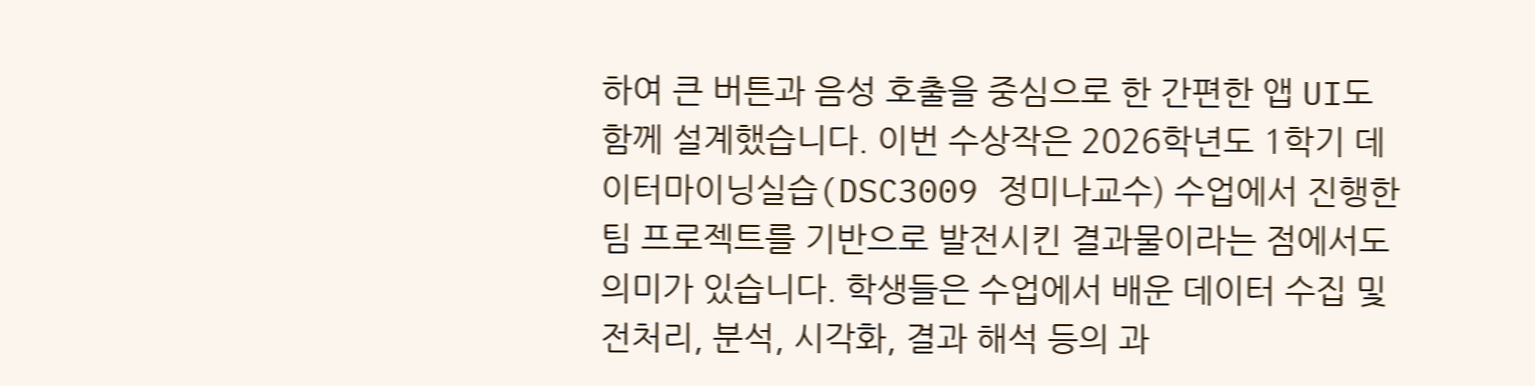하여 큰 버튼과 음성 호출을 중심으로 한 간편한 앱 UI도 함께 설계했습니다. 이번 수상작은 2026학년도 1학기 데이터마이닝실습(DSC3009 정미나교수) 수업에서 진행한 팀 프로젝트를 기반으로 발전시킨 결과물이라는 점에서도 의미가 있습니다. 학생들은 수업에서 배운 데이터 수집 및 전처리, 분석, 시각화, 결과 해석 등의 과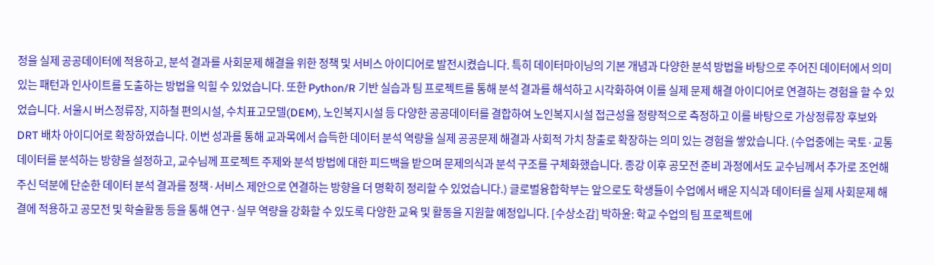정을 실제 공공데이터에 적용하고, 분석 결과를 사회문제 해결을 위한 정책 및 서비스 아이디어로 발전시켰습니다. 특히 데이터마이닝의 기본 개념과 다양한 분석 방법을 바탕으로 주어진 데이터에서 의미 있는 패턴과 인사이트를 도출하는 방법을 익힐 수 있었습니다. 또한 Python/R 기반 실습과 팀 프로젝트를 통해 분석 결과를 해석하고 시각화하여 이를 실제 문제 해결 아이디어로 연결하는 경험을 할 수 있었습니다. 서울시 버스정류장, 지하철 편의시설, 수치표고모델(DEM), 노인복지시설 등 다양한 공공데이터를 결합하여 노인복지시설 접근성을 정량적으로 측정하고 이를 바탕으로 가상정류장 후보와 DRT 배차 아이디어로 확장하였습니다. 이번 성과를 통해 교과목에서 습득한 데이터 분석 역량을 실제 공공문제 해결과 사회적 가치 창출로 확장하는 의미 있는 경험을 쌓았습니다. (수업중에는 국토·교통 데이터를 분석하는 방향을 설정하고, 교수님께 프로젝트 주제와 분석 방법에 대한 피드백을 받으며 문제의식과 분석 구조를 구체화했습니다. 종강 이후 공모전 준비 과정에서도 교수님께서 추가로 조언해주신 덕분에 단순한 데이터 분석 결과를 정책·서비스 제안으로 연결하는 방향을 더 명확히 정리할 수 있었습니다.) 글로벌융합학부는 앞으로도 학생들이 수업에서 배운 지식과 데이터를 실제 사회문제 해결에 적용하고 공모전 및 학술활동 등을 통해 연구·실무 역량을 강화할 수 있도록 다양한 교육 및 활동을 지원할 예정입니다. [수상소감] 박하윤: 학교 수업의 팀 프로젝트에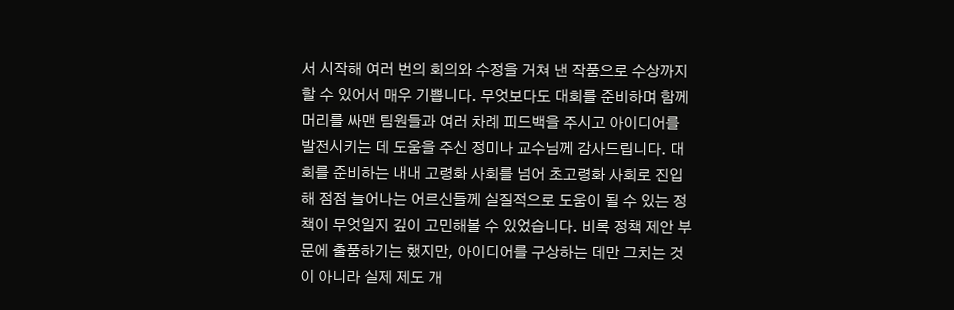서 시작해 여러 번의 회의와 수정을 거쳐 낸 작품으로 수상까지 할 수 있어서 매우 기쁩니다. 무엇보다도 대회를 준비하며 함께 머리를 싸맨 팀원들과 여러 차례 피드백을 주시고 아이디어를 발전시키는 데 도움을 주신 정미나 교수님께 감사드립니다. 대회를 준비하는 내내 고령화 사회를 넘어 초고령화 사회로 진입해 점점 늘어나는 어르신들께 실질적으로 도움이 될 수 있는 정책이 무엇일지 깊이 고민해볼 수 있었습니다. 비록 정책 제안 부문에 출품하기는 했지만, 아이디어를 구상하는 데만 그치는 것이 아니라 실제 제도 개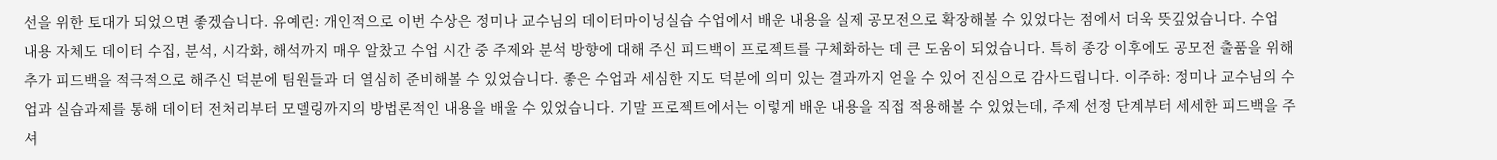선을 위한 토대가 되었으면 좋겠습니다. 유예린: 개인적으로 이번 수상은 정미나 교수님의 데이터마이닝실습 수업에서 배운 내용을 실제 공모전으로 확장해볼 수 있었다는 점에서 더욱 뜻깊었습니다. 수업 내용 자체도 데이터 수집, 분석, 시각화, 해석까지 매우 알찼고 수업 시간 중 주제와 분석 방향에 대해 주신 피드백이 프로젝트를 구체화하는 데 큰 도움이 되었습니다. 특히 종강 이후에도 공모전 출품을 위해 추가 피드백을 적극적으로 해주신 덕분에 팀원들과 더 열심히 준비해볼 수 있었습니다. 좋은 수업과 세심한 지도 덕분에 의미 있는 결과까지 얻을 수 있어 진심으로 감사드립니다. 이주하: 정미나 교수님의 수업과 실습과제를 통해 데이터 전처리부터 모델링까지의 방법론적인 내용을 배울 수 있었습니다. 기말 프로젝트에서는 이렇게 배운 내용을 직접 적용해볼 수 있었는데, 주제 선정 단계부터 세세한 피드백을 주셔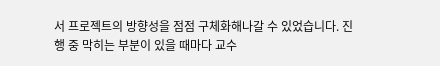서 프로젝트의 방향성을 점점 구체화해나갈 수 있었습니다. 진행 중 막히는 부분이 있을 때마다 교수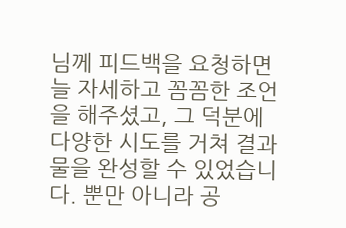님께 피드백을 요청하면 늘 자세하고 꼼꼼한 조언을 해주셨고, 그 덕분에 다양한 시도를 거쳐 결과물을 완성할 수 있었습니다. 뿐만 아니라 공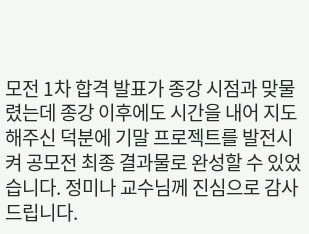모전 1차 합격 발표가 종강 시점과 맞물렸는데 종강 이후에도 시간을 내어 지도해주신 덕분에 기말 프로젝트를 발전시켜 공모전 최종 결과물로 완성할 수 있었습니다. 정미나 교수님께 진심으로 감사드립니다.